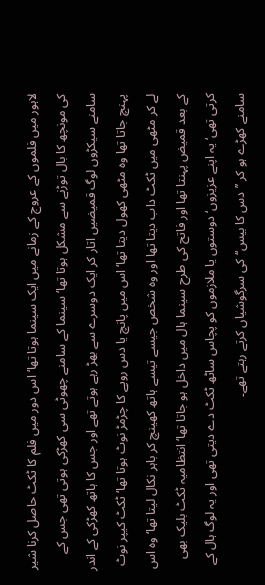لاہور میں فلموں کے عروج کے زمانے میں ایک سینما ہوتا تھا‘ اس دور میں فلم کا ٹکٹ حاصل کرنا شیر کی مونچھ کا بال توڑنے سے مشکل ہوتا تھا‘ سینما کے سامنے چھوٹی سی کھڑکی ہوتی تھی جس کے سامنے سیکڑوں لوگ قمیضیں اتار کر ایک دوسرے سے بھڑ رہے ہوتے تھے اور جس کا ہاتھ کھڑکی کے اندر پہنچ جاتا تھا وہ مٹھی کھول دیتا تھا‘ اس میں پانچ یا دس روپے کا چڑمڑ نوٹ ہوتا تھا‘ ٹکٹ کیپر نوٹ لے کر مٹھی میں ٹکٹ داب دیتا تھا اور وہ شخص جیسے تیسے ہاتھ کھینچ کر باہر نکال لیتا تھا‘ وہ اس کے بعد قمیض پہنتا تھا اور فاتح کی طرح سینما ہال میں داخل ہو جاتا تھا‘ انتظامیہ ٹکٹ بلیک بھی کرتی تھی‘ یہ اپنے عزیزوں‘ دوستوں یا ملازموں کو پچاس ساٹھ ٹکٹ دے دیتی تھی اور یہ لوگ ہال کے سامنے کھڑے ہو کر ’’دس کا بیس‘‘ کی سرگوشیاں کرتے رہتے تھے۔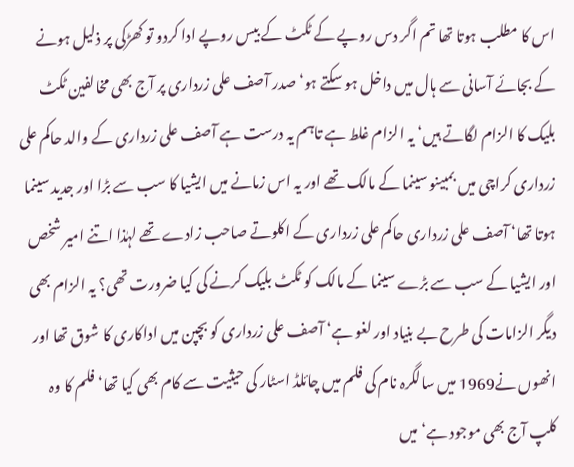اس کا مطلب ہوتا تھا تم اگر دس روپے کے ٹکٹ کے بیس روپے ادا کردو تو کھڑکی پر ذلیل ہونے کے بجائے آسانی سے ہال میں داخل ہو سکتے ہو‘ صدر آصف علی زرداری پر آج بھی مخالفین ٹکٹ بلیک کا الزام لگاتے ہیں‘ یہ الزام غلط ہے تاہم یہ درست ہے آصف علی زرداری کے والد حاکم علی زرداری کراچی میں بمبینو سینما کے مالک تھے اور یہ اس زمانے میں ایشیا کا سب سے بڑا اور جدید سینما ہوتا تھا‘ آصف علی زرداری حاکم علی زرداری کے اکلوتے صاحب زادے تھے لہٰذا اتنے امیر شخص اور ایشیا کے سب سے بڑے سینما کے مالک کو ٹکٹ بلیک کرنے کی کیا ضرورت تھی؟ یہ الزام بھی دیگر الزامات کی طرح بے بنیاد اور لغو ہے‘ آصف علی زرداری کو بچپن میں اداکاری کا شوق تھا اور انھوں نے1969 میں سالگرہ نام کی فلم میں چائلڈ اسٹار کی حیثیت سے کام بھی کیا تھا‘ فلم کا وہ کلپ آج بھی موجود ہے‘ میں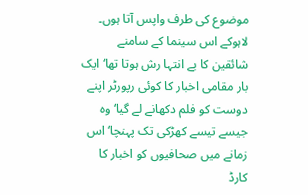موضوع کی طرف واپس آتا ہوں۔
لاہوکے اس سینما کے سامنے شائقین کا بے انتہا رش ہوتا تھا‘ ایک بار مقامی اخبار کا کوئی رپورٹر اپنے دوست کو فلم دکھانے لے گیا‘ وہ جیسے تیسے کھڑکی تک پہنچا‘ اس زمانے میں صحافیوں کو اخبار کا کارڈ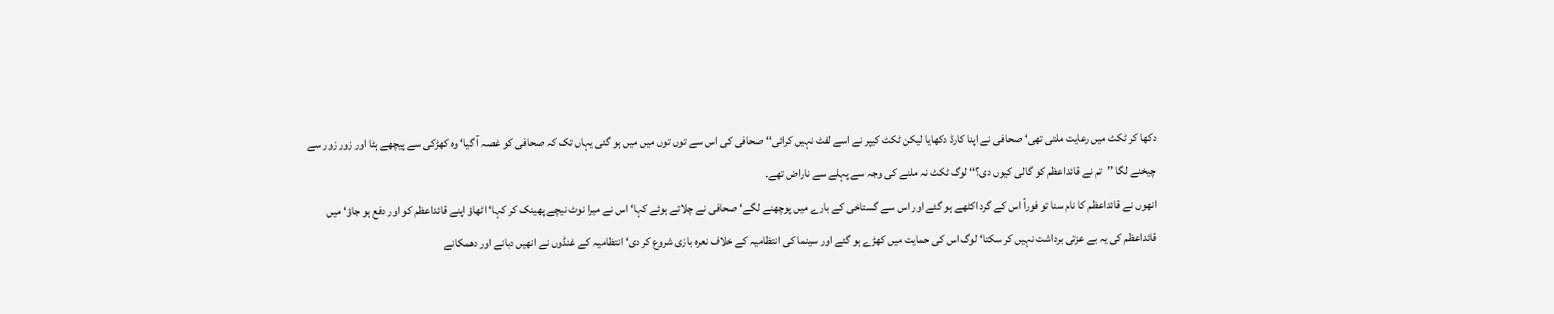دکھا کر ٹکٹ میں رعایت ملتی تھی‘ صحافی نے اپنا کارڈ دکھایا لیکن ٹکٹ کیپر نے اسے لفٹ نہیں کرائی‘‘ صحافی کی اس سے توں توں میں میں ہو گئی یہاں تک کہ صحافی کو غصہ آ گیا‘ وہ کھڑکی سے پیچھے ہٹا اور زور زور سے چیخنے لگا ’’تم نے قائداعظم کو گالی کیوں دی؟‘‘ لوگ ٹکٹ نہ ملنے کی وجہ سے پہلے سے ناراض تھے۔
انھوں نے قائداعظم کا نام سنا تو فوراً اس کے گرد اکٹھے ہو گئے اور اس سے گستاخی کے بارے میں پوچھنے لگے‘ صحافی نے چلاتے ہوئے کہا‘ اس نے میرا نوٹ نیچے پھینک کر کہا‘ اٹھاؤ اپنے قائداعظم کو اور دفع ہو جاؤ‘ میں قائداعظم کی یہ بے عزتی برداشت نہیں کر سکتا‘ لوگ اس کی حمایت میں کھڑے ہو گئے اور سینما کی انتظامیہ کے خلاف نعرہ بازی شروع کر دی‘ انتظامیہ کے غنڈوں نے انھیں دبانے اور دھمکانے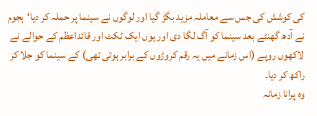کی کوشش کی جس سے معاملہ مزید بگڑ گیا اور لوگوں نے سینما پر حملہ کر دیا‘ہجوم نے آدھ گھنٹے بعد سینما کو آگ لگا دی اور یوں ایک ٹکٹ اور قائداعظم کے حوالے نے لاکھوں روپے (اس زمانے میں یہ رقم کروڑوں کے برابر ہوتی تھی) کے سینما کو جلا کر راکھ کر دیا۔
وہ پرانا زمانہ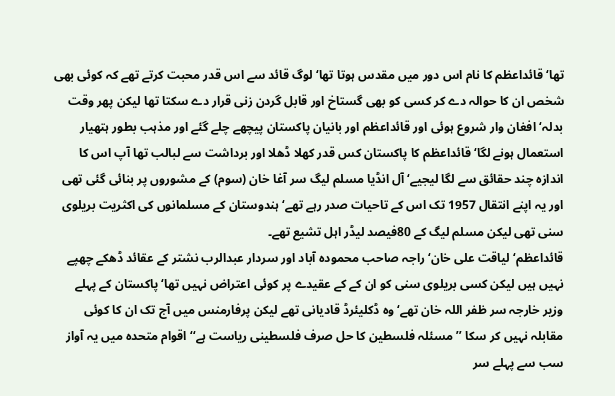تھا‘ قائداعظم کا نام اس دور میں مقدس ہوتا تھا‘لوگ قائد سے اس قدر محبت کرتے تھے کہ کوئی بھی شخص ان کا حوالہ دے کر کسی کو بھی گستاخ اور قابل گردن زنی قرار دے سکتا تھا لیکن پھر وقت بدلہ‘ افغان وار شروع ہوئی اور قائداعظم اور بانیان پاکستان پیچھے چلے گئے اور مذہب بطور ہتھیار استعمال ہونے لگا‘ قائداعظم کا پاکستان کس قدر کھلا ڈھلا اور برداشت سے لبالب تھا آپ اس کا اندازہ چند حقائق سے لگا لیجیے‘ آل انڈیا مسلم لیگ سر آغا خان (سوم) کے مشوروں پر بنائی گئی تھی اور یہ اپنے انتقال 1957 تک اس کے تاحیات صدر رہے تھے‘ ہندوستان کے مسلمانوں کی اکثریت بریلوی سنی تھی لیکن مسلم لیگ کے 80فیصد لیڈر اہل تشیع تھے۔
قائداعظم‘ لیاقت علی خان‘ راجہ صاحب محمودہ آباد اور سردار عبدالرب نشتر کے عقائد ڈھکے چھپے نہیں ہیں لیکن کسی بریلوی سنی کو ان کے کے عقیدے پر کوئی اعتراض نہیں تھا‘ پاکستان کے پہلے وزیر خارجہ سر ظفر اللہ خان تھے‘ وہ ڈکلیئرڈ قادیانی تھے لیکن پرفارمنس میں آج تک ان کا کوئی مقابلہ نہیں کر سکا ’’ مسئلہ فلسطین کا حل صرف فلسطینی ریاست ہے‘‘ اقوام متحدہ میں یہ آواز سب سے پہلے سر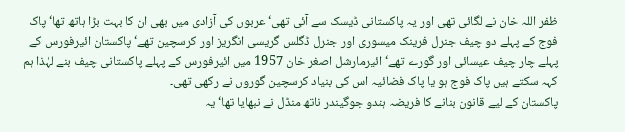ظفر اللہ خان نے لگائی تھی اور یہ پاکستانی ڈیسک سے آئی تھی‘ عربوں کی آزادی میں بھی ان کا بہت بڑا ہاتھ تھا‘ پاک فوج کے پہلے دو چیف جنرل فرینک میسوری اور جنرل ڈگلس گریسی انگریز اور کرسچین تھے‘ پاکستان ائیرفورس کے پہلے چار چیف عیسائی اور گورے تھے‘ ائیرمارشل اصغر خان 1957 میں ائیرفورس کے پہلے پاکستانی چیف بنے لہٰذا ہم کہہ سکتے ہیں پاک فوج ہو یا پاک فضائیہ اس کی بنیاد کرسچین گوروں نے رکھی تھی۔
پاکستان کے لیے قانون بنانے کا فریضہ ہندو جوگیندر ناتھ منڈل نے نبھایا تھا‘ یہ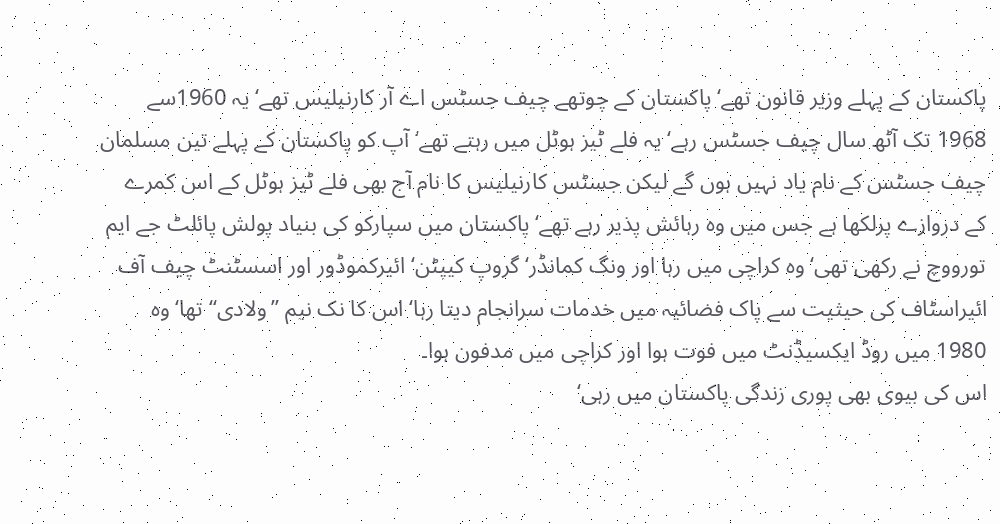پاکستان کے پہلے وزیر قانون تھے‘ پاکستان کے چوتھے چیف جسٹس اے آر کارنیلیس تھے‘ یہ 1960سے 1968 تک آٹھ سال چیف جسٹس رہے‘ یہ فلے ٹیز ہوٹل میں رہتے تھے‘ آپ کو پاکستان کے پہلے تین مسلمان چیف جسٹس کے نام یاد نہیں ہوں گے لیکن جسٹس کارنیلیس کا نام آج بھی فلے ٹیز ہوٹل کے اس کمرے کے دروازے پرلکھا ہے جس میں وہ رہائش پذیر رہے تھے‘ پاکستان میں سپارکو کی بنیاد پولش پائلٹ جے ایم تورووچ نے رکھی تھی‘ وہ کراچی میں رہا اور ونگ کمانڈر‘ گروپ کیپٹن‘ ائیرکموڈور اور اسسٹنٹ چیف آف ائیراسٹاف کی حیثیت سے پاک فضائیہ میں خدمات سرانجام دیتا رہا‘ اس کا نک نیم ’’ولادی‘‘ تھا‘وہ 1980 میں روڈ ایکسیڈنٹ میں فوت ہوا اور کراچی میں مدفون ہوا۔
اس کی بیوی بھی پوری زندگی پاکستان میں رہی‘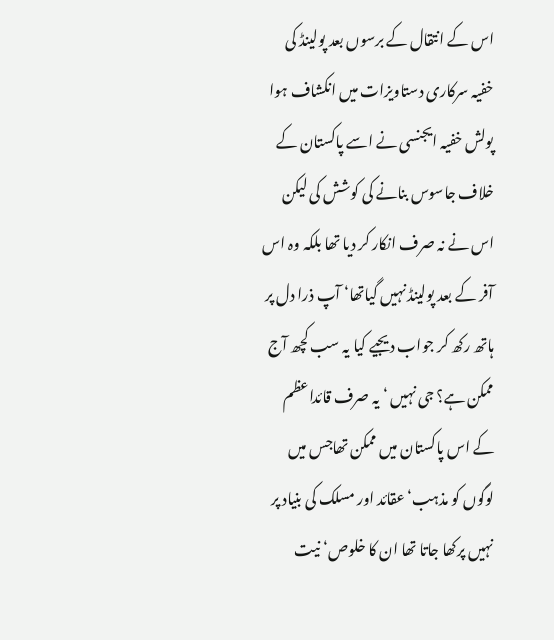اس کے انتقال کے برسوں بعد پولینڈ کی خفیہ سرکاری دستاویزات میں انکشاف ہوا پولش خفیہ ایجنسی نے اسے پاکستان کے خلاف جاسوس بنانے کی کوشش کی لیکن اس نے نہ صرف انکار کر دیا تھا بلکہ وہ اس آفر کے بعد پولینڈ نہیں گیاتھا‘ آپ ذرا دل پر ہاتھ رکھ کر جواب دیجیے کیا یہ سب کچھ آج ممکن ہے؟ جی نہیں ‘ یہ صرف قائداعظم کے اس پاکستان میں ممکن تھاجس میں لوگوں کو مذہب‘ عقائد اور مسلک کی بنیاد پر نہیں پرکھا جاتا تھا ان کا خلوص‘ نیت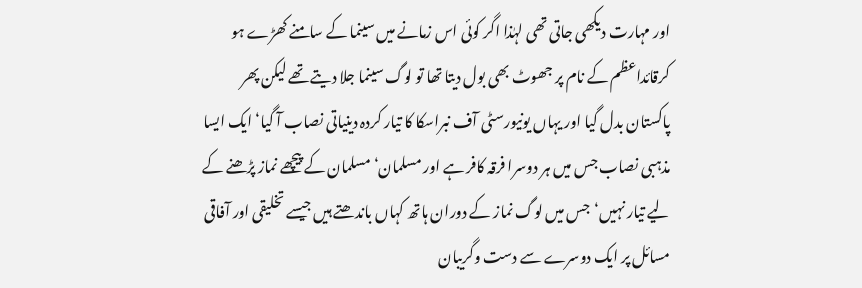اور مہارت دیکھی جاتی تھی لہٰذا اگر کوئی اس زمانے میں سینما کے سامنے کھڑے ہو کرقائداعظم کے نام پر جھوٹ بھی بول دیتا تھا تو لوگ سینما جلا دیتے تھے لیکن پھر پاکستان بدل گیا اور یہاں یونیورسٹی آف نبراسکا کا تیار کردہ دینیاتی نصاب آ گیا‘ ایک ایسا مذہبی نصاب جس میں ہر دوسرا فرقہ کافر ہے اور مسلمان‘ مسلمان کے پیچھے نماز پڑھنے کے لیے تیار نہیں‘جس میں لوگ نماز کے دوران ہاتھ کہاں باندھتے ہیں جیسے تخلیقی اور آفاقی مسائل پر ایک دوسرے سے دست وگریبان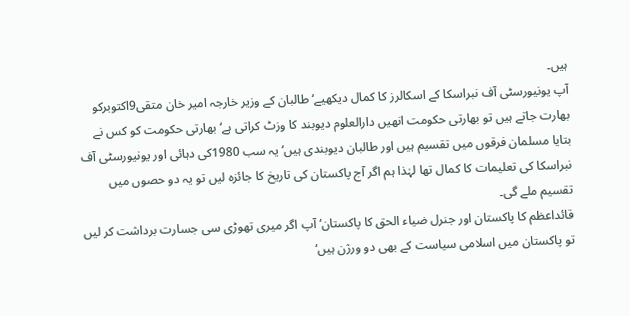ہیں۔
آپ یونیورسٹی آف نبراسکا کے اسکالرز کا کمال دیکھیے‘ طالبان کے وزیر خارجہ امیر خان متقی9اکتوبرکو بھارت جاتے ہیں تو بھارتی حکومت انھیں دارالعلوم دیوبند کا وزٹ کراتی ہے‘ بھارتی حکومت کو کس نے بتایا مسلمان فرقوں میں تقسیم ہیں اور طالبان دیوبندی ہیں‘ یہ سب 1980کی دہائی اور یونیورسٹی آف نبراسکا کی تعلیمات کا کمال تھا لہٰذا ہم اگر آج پاکستان کی تاریخ کا جائزہ لیں تو یہ دو حصوں میں تقسیم ملے گی۔
قائداعظم کا پاکستان اور جنرل ضیاء الحق کا پاکستان‘ آپ اگر میری تھوڑی سی جسارت برداشت کر لیں تو پاکستان میں اسلامی سیاست کے بھی دو ورژن ہیں‘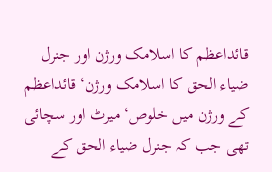قائداعظم کا اسلامک ورژن اور جنرل ضیاء الحق کا اسلامک ورژن‘ قائداعظم کے ورژن میں خلوص‘ میرٹ اور سچائی تھی جب کہ جنرل ضیاء الحق کے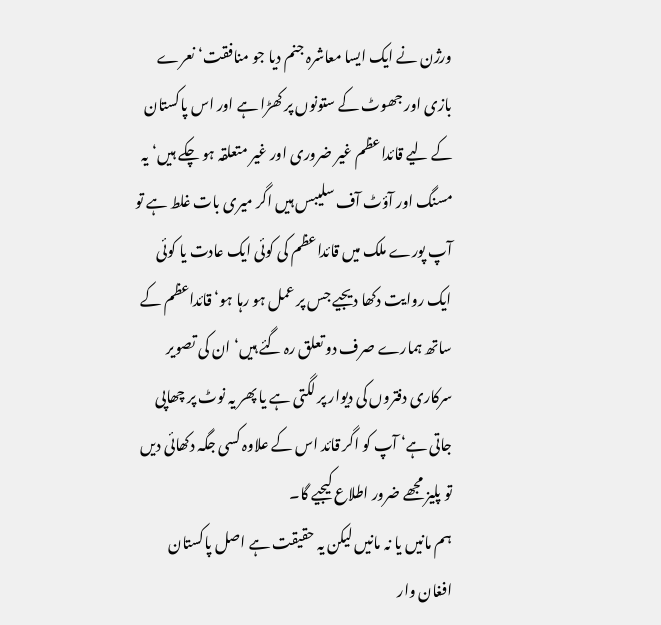ورژن نے ایک ایسا معاشرہ جنم دیا جو منافقت‘ نعرے بازی اور جھوٹ کے ستونوں پر کھڑا ہے اور اس پاکستان کے لیے قائداعظم غیر ضروری اور غیر متعلقہ ہو چکے ہیں‘یہ مسنگ اور آؤٹ آف سلیبس ہیں اگر میری بات غلط ہے تو آپ پورے ملک میں قائداعظم کی کوئی ایک عادت یا کوئی ایک روایت دکھا دیجیے جس پر عمل ہو رہا ہو‘ قائداعظم کے ساتھ ہمارے صرف دو تعلق رہ گئے ہیں‘ ان کی تصویر سرکاری دفتروں کی دیوار پر لگتی ہے یا پھر یہ نوٹ پر چھاپی جاتی ہے‘ آپ کو اگر قائد اس کے علاوہ کسی جگہ دکھائی دیں تو پلیز مجھے ضرور اطلاع کیجیے گا۔
ہم مانیں یا نہ مانیں لیکن یہ حقیقت ہے اصل پاکستان افغان وار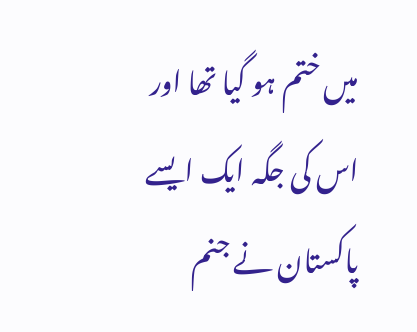میں ختم ہو گیا تھا اور اس کی جگہ ایک ایسے پاکستان نے جنم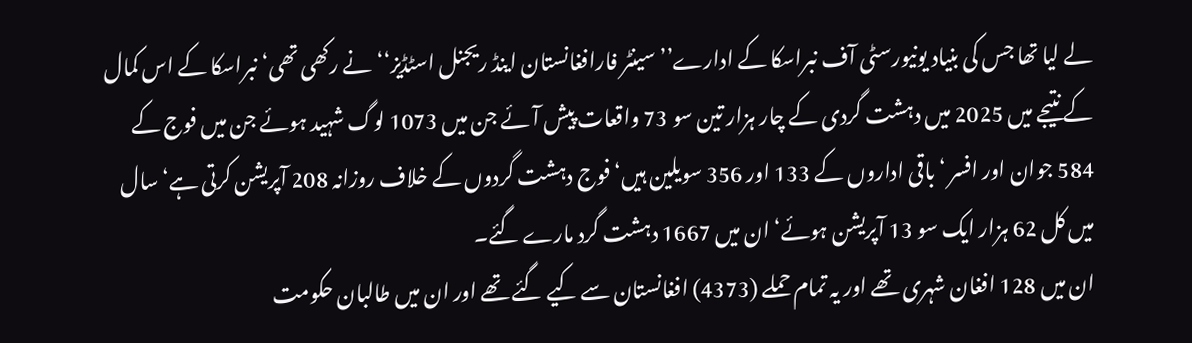لے لیا تھا جس کی بنیاد یونیورسٹی آف نبراسکا کے ادارے’’سینٹر فارافغانستان اینڈ ریجنل اسٹڈیز‘‘نے رکھی تھی‘ نبراسکا کے اس کمال کے نتیجے میں 2025 میں دہشت گردی کے چار ہزار تین سو 73 واقعات پیش آئے جن میں 1073 لوگ شہید ہوئے جن میں فوج کے 584 جوان اور افسر ‘ باقی اداروں کے 133 اور 356 سویلین ہیں‘ فوج دہشت گردوں کے خلاف روزانہ 208 آپریشن کرتی ہے‘ سال میں کل 62 ہزار ایک سو 13 آپریشن ہوئے‘ ان میں 1667 دہشت گرد مارے گئے۔
ان میں 128 افغان شہری تھے اور یہ تمام حملے (4373) افغانستان سے کیے گئے تھے اور ان میں طالبان حکومت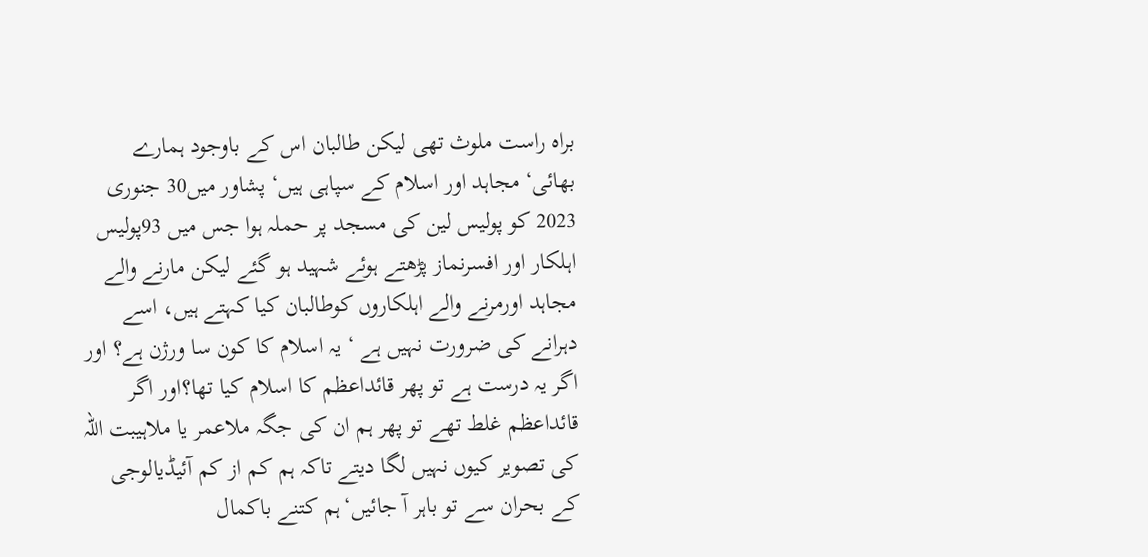براہ راست ملوث تھی لیکن طالبان اس کے باوجود ہمارے بھائی‘ مجاہد اور اسلام کے سپاہی ہیں‘ پشاور میں30 جنوری 2023 کو پولیس لین کی مسجد پر حملہ ہوا جس میں 93پولیس اہلکار اور افسرنماز پڑھتے ہوئے شہید ہو گئے لیکن مارنے والے مجاہد اورمرنے والے اہلکاروں کوطالبان کیا کہتے ہیں، اسے دہرانے کی ضرورت نہیں ہے ‘ یہ اسلام کا کون سا ورژن ہے؟ اور اگر یہ درست ہے تو پھر قائداعظم کا اسلام کیا تھا؟اور اگر قائداعظم غلط تھے تو پھر ہم ان کی جگہ ملاعمر یا ملاہیبت اللہ کی تصویر کیوں نہیں لگا دیتے تاکہ ہم کم از کم آئیڈیالوجی کے بحران سے تو باہر آ جائیں‘ہم کتنے باکمال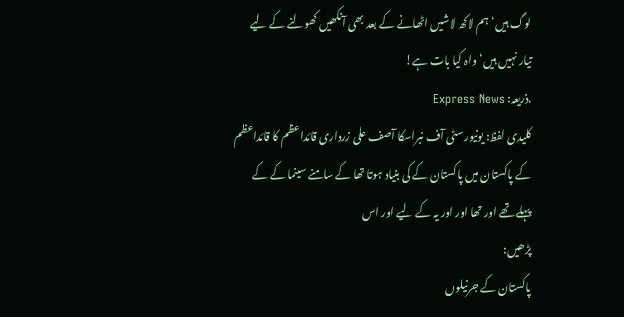لوگ ہیں‘ ہم لاکھ لاشیں اٹھانے کے بعد بھی آنکھیں کھولنے کے لیے تیار نہیں ہیں‘ واہ کیا بات ہے!
.ذریعہ: Express News
کلیدی لفظ: یونیورسٹی آف نبراسکا آصف علی زرداری قائداعظم کا قائداعظم کے پاکستان میں پاکستان کے کی بنیاد ہوتا تھا کے سامنے سینما کے کے پہلے تھے اور تھا اور اور یہ کے لیے اور اس
پڑھیں:
پاکستان کے جرنیلوں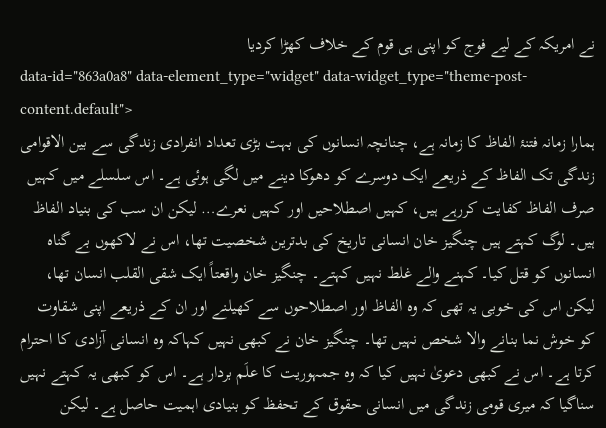نے امریکہ کے لیے فوج کو اپنی ہی قوم کے خلاف کھڑا کردیا
data-id="863a0a8" data-element_type="widget" data-widget_type="theme-post-content.default">
ہمارا زمانہ فتنۂ الفاظ کا زمانہ ہے، چنانچہ انسانوں کی بہت بڑی تعداد انفرادی زندگی سے بین الاقوامی زندگی تک الفاظ کے ذریعے ایک دوسرے کو دھوکا دینے میں لگی ہوئی ہے۔ اس سلسلے میں کہیں صرف الفاظ کفایت کررہے ہیں، کہیں اصطلاحیں اور کہیں نعرے… لیکن ان سب کی بنیاد الفاظ ہیں۔ لوگ کہتے ہیں چنگیز خان انسانی تاریخ کی بدترین شخصیت تھا، اس نے لاکھوں بے گناہ انسانوں کو قتل کیا۔ کہنے والے غلط نہیں کہتے۔ چنگیز خان واقعتاً ایک شقی القلب انسان تھا، لیکن اس کی خوبی یہ تھی کہ وہ الفاظ اور اصطلاحوں سے کھیلنے اور ان کے ذریعے اپنی شقاوت کو خوش نما بنانے والا شخص نہیں تھا۔ چنگیز خان نے کبھی نہیں کہاکہ وہ انسانی آزادی کا احترام کرتا ہے۔ اس نے کبھی دعویٰ نہیں کیا کہ وہ جمہوریت کا علَم بردار ہے۔ اس کو کبھی یہ کہتے نہیں سناگیا کہ میری قومی زندگی میں انسانی حقوق کے تحفظ کو بنیادی اہمیت حاصل ہے۔ لیکن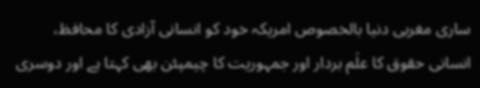ساری مغربی دنیا بالخصوص امریکہ خود کو انسانی آزادی کا محافظ، انسانی حقوق کا علَم بردار اور جمہوریت کا چیمپئن بھی کہتا ہے اور دوسری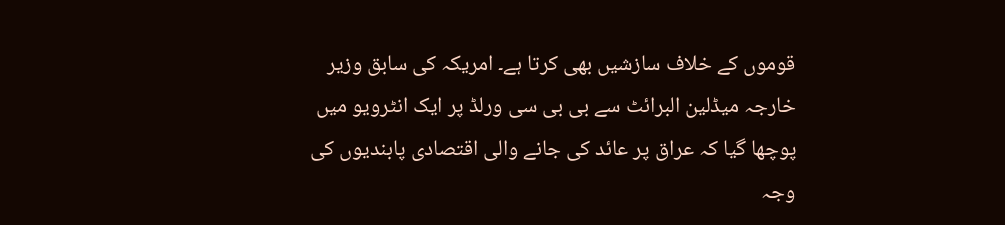قوموں کے خلاف سازشیں بھی کرتا ہے۔ امریکہ کی سابق وزیر خارجہ میڈلین البرائٹ سے بی بی سی ورلڈ پر ایک انٹرویو میں پوچھا گیا کہ عراق پر عائد کی جانے والی اقتصادی پابندیوں کی وجہ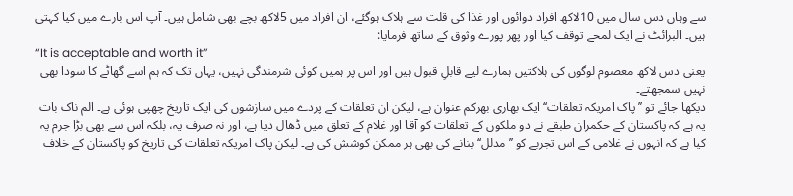سے وہاں دس سال میں 10لاکھ افراد دوائوں اور غذا کی قلت سے ہلاک ہوگئے، ان افراد میں 5لاکھ بچے بھی شامل ہیں۔ آپ اس بارے میں کیا کہتی ہیں۔ البرائٹ نے ایک لمحے توقف کیا اور پھر پورے وثوق کے ساتھ فرمایا:
“It is acceptable and worth it”
یعنی دس لاکھ معصوم لوگوں کی ہلاکتیں ہمارے لیے قابلِ قبول ہیں اور اس پر ہمیں کوئی شرمندگی نہیں، یہاں تک کہ ہم اسے گھاٹے کا سودا بھی نہیں سمجھتے۔
دیکھا جائے تو ’’پاک امریکہ تعلقات‘‘ ایک بھاری بھرکم عنوان ہے، لیکن ان تعلقات کے پردے میں سازشوں کی ایک تاریخ چھپی ہوئی ہے۔ الم ناک بات یہ ہے کہ پاکستان کے حکمران طبقے نے دو ملکوں کے تعلقات کو آقا اور غلام کے تعلق میں ڈھال دیا ہے، اور نہ صرف یہ، بلکہ اس سے بھی بڑا جرم یہ کیا ہے کہ انہوں نے غلامی کے اس تجربے کو ’’مدلل‘‘ بنانے کی بھی ہر ممکن کوشش کی ہے۔ لیکن پاک امریکہ تعلقات کی تاریخ کو پاکستان کے خلاف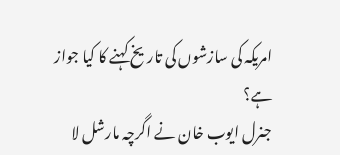امریکہ کی سازشوں کی تاریخ کہنے کا کیا جواز ہے؟
جنرل ایوب خان نے اگرچہ مارشل لا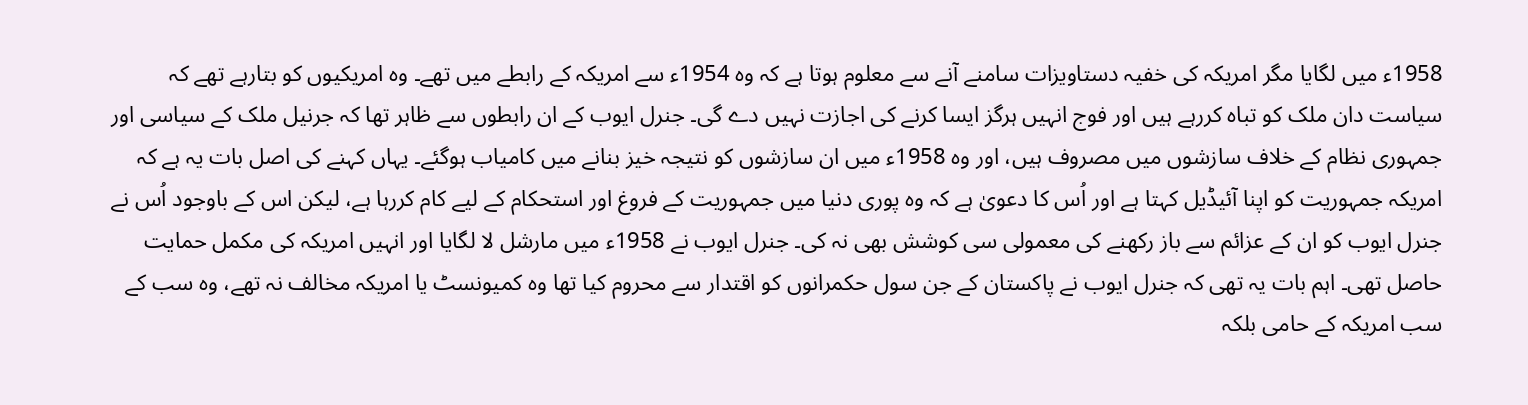1958ء میں لگایا مگر امریکہ کی خفیہ دستاویزات سامنے آنے سے معلوم ہوتا ہے کہ وہ 1954ء سے امریکہ کے رابطے میں تھے۔ وہ امریکیوں کو بتارہے تھے کہ سیاست دان ملک کو تباہ کررہے ہیں اور فوج انہیں ہرگز ایسا کرنے کی اجازت نہیں دے گی۔ جنرل ایوب کے ان رابطوں سے ظاہر تھا کہ جرنیل ملک کے سیاسی اور جمہوری نظام کے خلاف سازشوں میں مصروف ہیں، اور وہ 1958ء میں ان سازشوں کو نتیجہ خیز بنانے میں کامیاب ہوگئے۔ یہاں کہنے کی اصل بات یہ ہے کہ امریکہ جمہوریت کو اپنا آئیڈیل کہتا ہے اور اُس کا دعویٰ ہے کہ وہ پوری دنیا میں جمہوریت کے فروغ اور استحکام کے لیے کام کررہا ہے، لیکن اس کے باوجود اُس نے جنرل ایوب کو ان کے عزائم سے باز رکھنے کی معمولی سی کوشش بھی نہ کی۔ جنرل ایوب نے 1958ء میں مارشل لا لگایا اور انہیں امریکہ کی مکمل حمایت حاصل تھی۔ اہم بات یہ تھی کہ جنرل ایوب نے پاکستان کے جن سول حکمرانوں کو اقتدار سے محروم کیا تھا وہ کمیونسٹ یا امریکہ مخالف نہ تھے، وہ سب کے سب امریکہ کے حامی بلکہ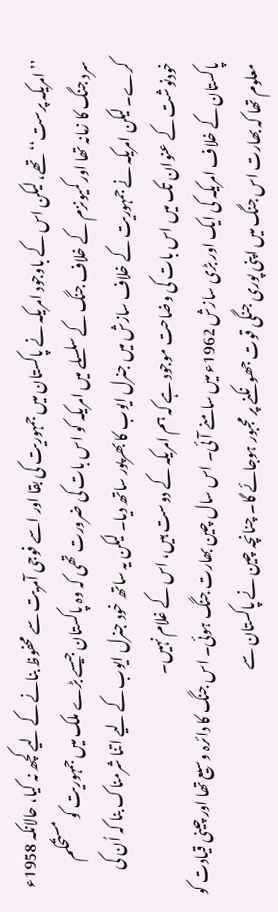’’امریکہ پرست‘‘ تھے، لیکن اس کے باوجود امریکہ نے پاکستان میں جمہوریت کی بقا اور اسے فوجی آمریت سے محفوظ بنانے کے لیے کچھ نہ کیا، حالانکہ 1958ء سرد جنگ کا زمانہ تھا اور کمیونزم کے خلاف جنگ کے سلسلے میں امریکہ کو اس بات کی ضرورت تھی کہ وہ پاکستان جیسے بڑے ملک میں جمہوریت کو مستحکم کرے۔ لیکن امریکہ نے جمہوریت کے خلاف سازش میں جنرل ایوب کا بھرپور ساتھ دیا۔ لیکن یہ ساتھ خود جنرل ایوب کے لیے اتنا شرمناک بنا کہ اُن کی خودنوشت کے عنوان تک میں اس بات کی وضاحت موجود ہے کہ ہم امریکہ کے دوست ہیں، اس کے غلام نہیں۔
پاکستان کے خلاف امریکہ کی ایک اور بڑی سازش 1962ء میں سامنے آئی۔ اس سال چین بھارت جنگ ہوئی۔ اس جنگ کا دائرہ وسیع تھا اور چینی قیادت کو معلوم تھا کہ بھارت اس جنگ میں اپنی پوری جنگی قوت جھونکنے پر مجبور ہوجائے گا۔ چنانچہ چین نے پاکستان سے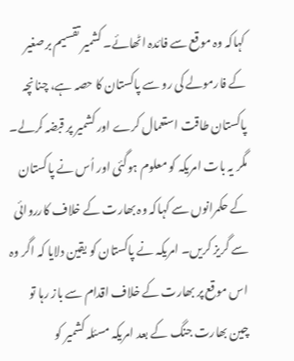کہاکہ وہ موقع سے فائدہ اٹھائے۔ کشمیر تقسیم برصغیر کے فارمولے کی رو سے پاکستان کا حصہ ہے، چنانچہ پاکستان طاقت استعمال کرے اور کشمیر پر قبضہ کرلے۔ مگر یہ بات امریکہ کو معلوم ہوگئی اور اُس نے پاکستان کے حکمرانوں سے کہاکہ وہ بھارت کے خلاف کارروائی سے گریز کریں۔ امریکہ نے پاکستان کو یقین دلایا کہ اگر وہ اس موقع پر بھارت کے خلاف اقدام سے باز رہا تو چین بھارت جنگ کے بعد امریکہ مسئلہ کشمیر کو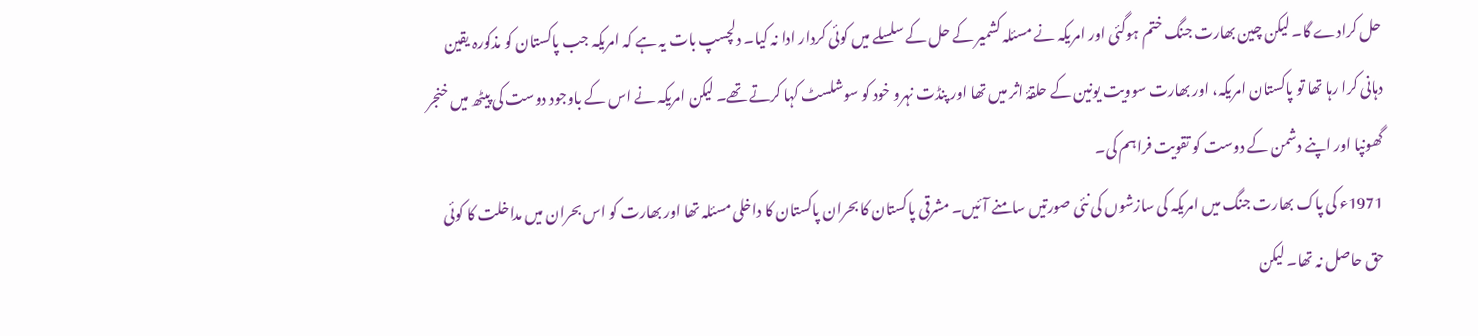حل کرادے گا۔ لیکن چین بھارت جنگ ختم ہوگئی اور امریکہ نے مسئلہ کشمیر کے حل کے سلسلے میں کوئی کردار ادا نہ کیا۔ دلچسپ بات یہ ہے کہ امریکہ جب پاکستان کو مذکورہ یقین دہانی کرا رہا تھا تو پاکستان امریکہ، اور بھارت سوویت یونین کے حلقۂ اثر میں تھا اور پنڈت نہرو خود کو سوشلسٹ کہا کرتے تھے۔ لیکن امریکہ نے اس کے باوجود دوست کی پیٹھ میں خنجر گھونپا اور اپنے دشمن کے دوست کو تقویت فراہم کی۔
1971ء کی پاک بھارت جنگ میں امریکہ کی سازشوں کی نئی صورتیں سامنے آئیں۔ مشرقی پاکستان کا بحران پاکستان کا داخلی مسئلہ تھا اور بھارت کو اس بحران میں مداخلت کا کوئی حق حاصل نہ تھا۔ لیکن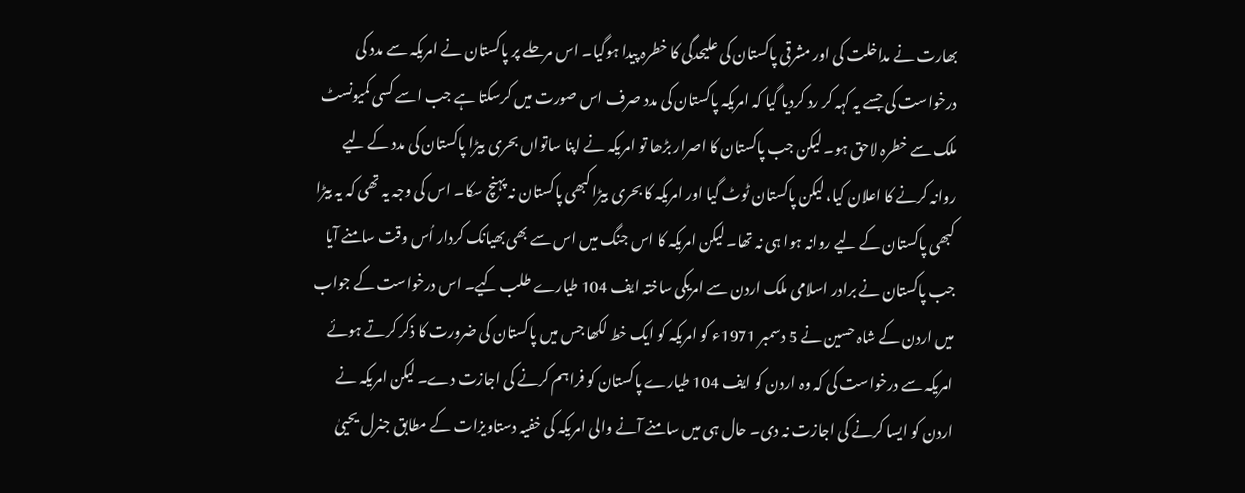بھارت نے مداخلت کی اور مشرقی پاکستان کی علیحدگی کا خطرہ پیدا ہوگیا۔ اس مرحلے پر پاکستان نے امریکہ سے مدد کی درخواست کی جسے یہ کہہ کر رد کردیا گیا کہ امریکہ پاکستان کی مدد صرف اس صورت میں کرسکتا ہے جب اسے کسی کمیونسٹ ملک سے خطرہ لاحق ہو۔ لیکن جب پاکستان کا اصرار بڑھا تو امریکہ نے اپنا ساتواں بحری بیڑا پاکستان کی مدد کے لیے روانہ کرنے کا اعلان کیا، لیکن پاکستان ٹوٹ گیا اور امریکہ کا بحری بیڑا کبھی پاکستان نہ پہنچ سکا۔ اس کی وجہ یہ تھی کہ یہ بیڑا کبھی پاکستان کے لیے روانہ ہوا ہی نہ تھا۔ لیکن امریکہ کا اس جنگ میں اس سے بھی بھیانک کردار اُس وقت سامنے آیا جب پاکستان نے برادر اسلامی ملک اردن سے امریکی ساختہ ایف 104 طیارے طلب کیے۔ اس درخواست کے جواب میں اردن کے شاہ حسین نے 5 دسمبر 1971ء کو امریکہ کو ایک خط لکھا جس میں پاکستان کی ضرورت کا ذکر کرتے ہوئے امریکہ سے درخواست کی کہ وہ اردن کو ایف 104 طیارے پاکستان کو فراہم کرنے کی اجازت دے۔ لیکن امریکہ نے اردن کو ایسا کرنے کی اجازت نہ دی۔ حال ہی میں سامنے آنے والی امریکہ کی خفیہ دستاویزات کے مطابق جنرل یحییٰ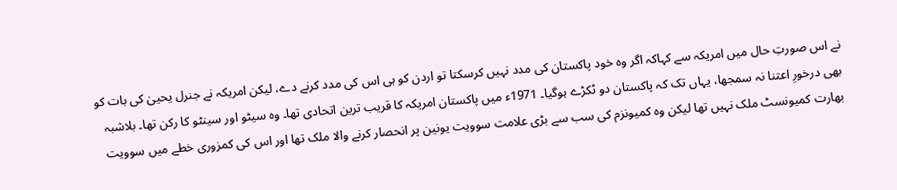نے اس صورتِ حال میں امریکہ سے کہاکہ اگر وہ خود پاکستان کی مدد نہیں کرسکتا تو اردن کو ہی اس کی مدد کرنے دے، لیکن امریکہ نے جنرل یحییٰ کی بات کو بھی درخورِ اعتنا نہ سمجھا، یہاں تک کہ پاکستان دو ٹکڑے ہوگیا۔ 1971ء میں پاکستان امریکہ کا قریب ترین اتحادی تھا۔ وہ سیٹو اور سینٹو کا رکن تھا۔ بلاشبہ بھارت کمیونسٹ ملک نہیں تھا لیکن وہ کمیونزم کی سب سے بڑی علامت سوویت یونین پر انحصار کرنے والا ملک تھا اور اس کی کمزوری خطے میں سوویت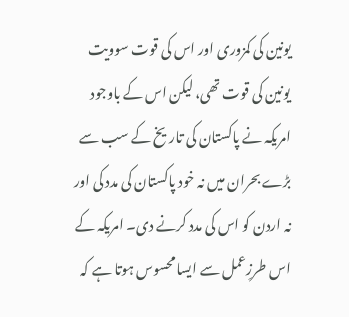یونین کی کمزوری اور اس کی قوت سوویت یونین کی قوت تھی، لیکن اس کے باوجود امریکہ نے پاکستان کی تاریخ کے سب سے بڑے بحران میں نہ خود پاکستان کی مدد کی اور نہ اردن کو اس کی مدد کرنے دی۔ امریکہ کے اس طرزِعمل سے ایسا محسوس ہوتا ہے کہ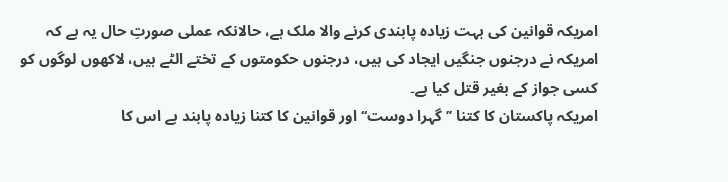امریکہ قوانین کی بہت زیادہ پابندی کرنے والا ملک ہے، حالانکہ عملی صورتِ حال یہ ہے کہ امریکہ نے درجنوں جنگیں ایجاد کی ہیں، درجنوں حکومتوں کے تختے الٹے ہیں، لاکھوں لوگوں کو کسی جواز کے بغیر قتل کیا ہے۔
امریکہ پاکستان کا کتنا ’’گہرا دوست‘‘ اور قوانین کا کتنا زیادہ پابند ہے اس کا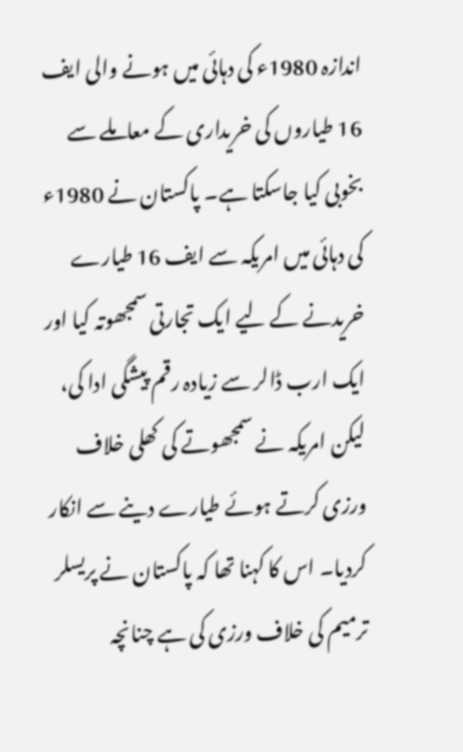اندازہ 1980ء کی دہائی میں ہونے والی ایف 16 طیاروں کی خریداری کے معاملے سے بخوبی کیا جاسکتا ہے۔ پاکستان نے 1980ء کی دہائی میں امریکہ سے ایف 16 طیارے خریدنے کے لیے ایک تجارتی سمجھوتہ کیا اور ایک ارب ڈالر سے زیادہ رقم پیشگی ادا کی، لیکن امریکہ نے سمجھوتے کی کھلی خلاف ورزی کرتے ہوئے طیارے دینے سے انکار کردیا۔ اس کا کہنا تھا کہ پاکستان نے پریسلر ترمیم کی خلاف ورزی کی ہے چنانچہ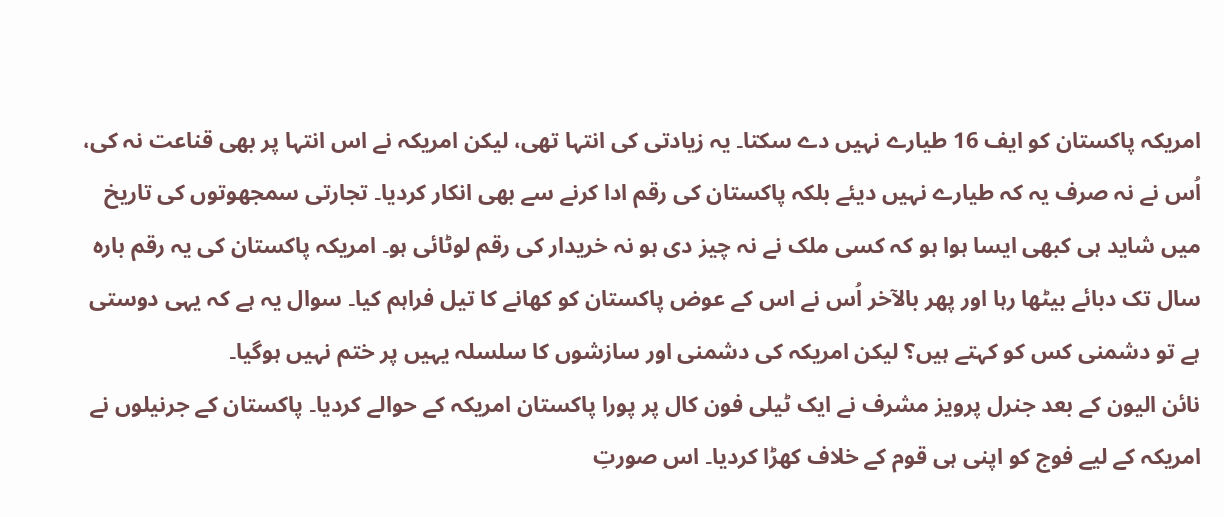امریکہ پاکستان کو ایف 16 طیارے نہیں دے سکتا۔ یہ زیادتی کی انتہا تھی، لیکن امریکہ نے اس انتہا پر بھی قناعت نہ کی، اُس نے نہ صرف یہ کہ طیارے نہیں دیئے بلکہ پاکستان کی رقم ادا کرنے سے بھی انکار کردیا۔ تجارتی سمجھوتوں کی تاریخ میں شاید ہی کبھی ایسا ہوا ہو کہ کسی ملک نے نہ چیز دی ہو نہ خریدار کی رقم لوٹائی ہو۔ امریکہ پاکستان کی یہ رقم بارہ سال تک دبائے بیٹھا رہا اور پھر بالآخر اُس نے اس کے عوض پاکستان کو کھانے کا تیل فراہم کیا۔ سوال یہ ہے کہ یہی دوستی ہے تو دشمنی کس کو کہتے ہیں؟ لیکن امریکہ کی دشمنی اور سازشوں کا سلسلہ یہیں پر ختم نہیں ہوگیا۔
نائن الیون کے بعد جنرل پرویز مشرف نے ایک ٹیلی فون کال پر پورا پاکستان امریکہ کے حوالے کردیا۔ پاکستان کے جرنیلوں نے امریکہ کے لیے فوج کو اپنی ہی قوم کے خلاف کھڑا کردیا۔ اس صورتِ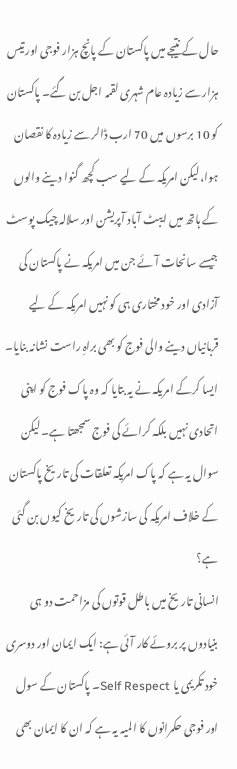حال کے نتیجے میں پاکستان کے پانچ ہزار فوجی اور تیس ہزار سے زیادہ عام شہری لقمہ اجل بن گئے۔ پاکستان کو 10 برسوں میں 70 ارب ڈالر سے زیادہ کا نقصان ہوا، لیکن امریکہ کے لیے سب کچھ گنوا دینے والوں کے ہاتھ میں ایبٹ آباد آپریشن اور سلالہ چیک پوسٹ جیسے سانحات آئے جن میں امریکہ نے پاکستان کی آزادی اور خود مختاری ہی کو نہیں امریکہ کے لیے قربانیاں دینے والی فوج کو بھی براہِ راست نشانہ بنایا۔ ایسا کرکے امریکہ نے یہ بتایا کہ وہ پاک فوج کو اپنی اتحادی نہیں بلکہ کرائے کی فوج سمجھتا ہے۔ لیکن سوال یہ ہے کہ پاک امریکہ تعلقات کی تاریخ پاکستان کے خلاف امریکہ کی سازشوں کی تاریخ کیوں بن گئی ہے؟
انسانی تاریخ میں باطل قوتوں کی مزاحمت دو ہی بنیادوں پر بروئے کار آئی ہے: ایک ایمان اور دوسری خود تکریمی یا Self Respect۔ پاکستان کے سول اور فوجی حکمرانوں کا المیہ یہ ہے کہ ان کا ایمان بھی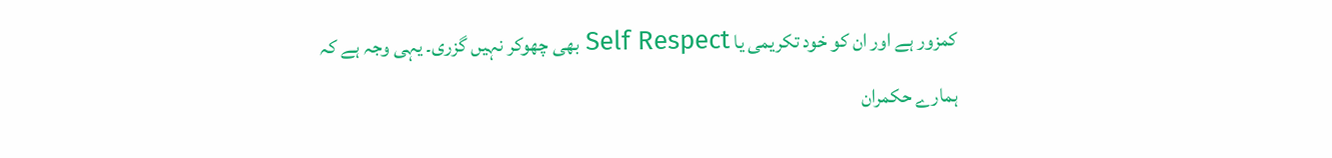کمزور ہے اور ان کو خود تکریمی یا Self Respect بھی چھوکر نہیں گزری۔ یہی وجہ ہے کہ ہمارے حکمران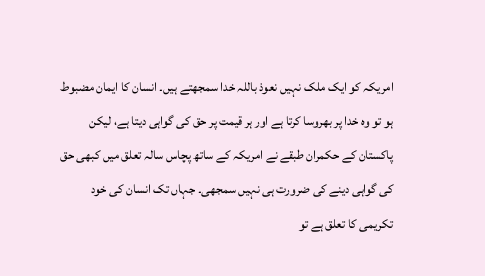امریکہ کو ایک ملک نہیں نعوذ باللہ خدا سمجھتے ہیں۔ انسان کا ایمان مضبوط ہو تو وہ خدا پر بھروسا کرتا ہے اور ہر قیمت پر حق کی گواہی دیتا ہے، لیکن پاکستان کے حکمران طبقے نے امریکہ کے ساتھ پچاس سالہ تعلق میں کبھی حق کی گواہی دینے کی ضرورت ہی نہیں سمجھی۔ جہاں تک انسان کی خود تکریمی کا تعلق ہے تو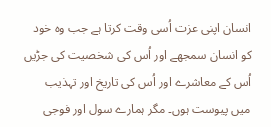انسان اپنی عزت اُسی وقت کرتا ہے جب وہ خود کو انسان سمجھے اور اُس کی شخصیت کی جڑیں اُس کے معاشرے اور اُس کی تاریخ اور تہذیب میں پیوست ہوں۔ مگر ہمارے سول اور فوجی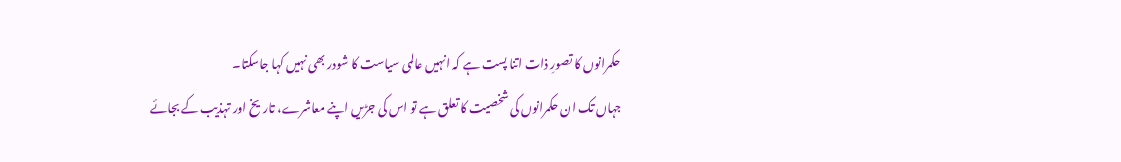حکمرانوں کا تصورِ ذات اتنا پست ہے کہ انہیں عالمی سیاست کا شودر بھی نہیں کہا جاسکتا۔
جہاں تک ان حکمرانوں کی شخصیت کا تعلق ہے تو اس کی جڑیں اپنے معاشرے، تاریخ اور تہذیب کے بجائے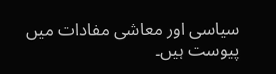سیاسی اور معاشی مفادات میں پیوست ہیں۔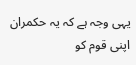یہی وجہ ہے کہ یہ حکمران اپنی قوم کو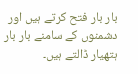بار بار فتح کرتے ہیں اور دشمنوں کے سامنے بار بار ہتھیار ڈالتے ہیں۔